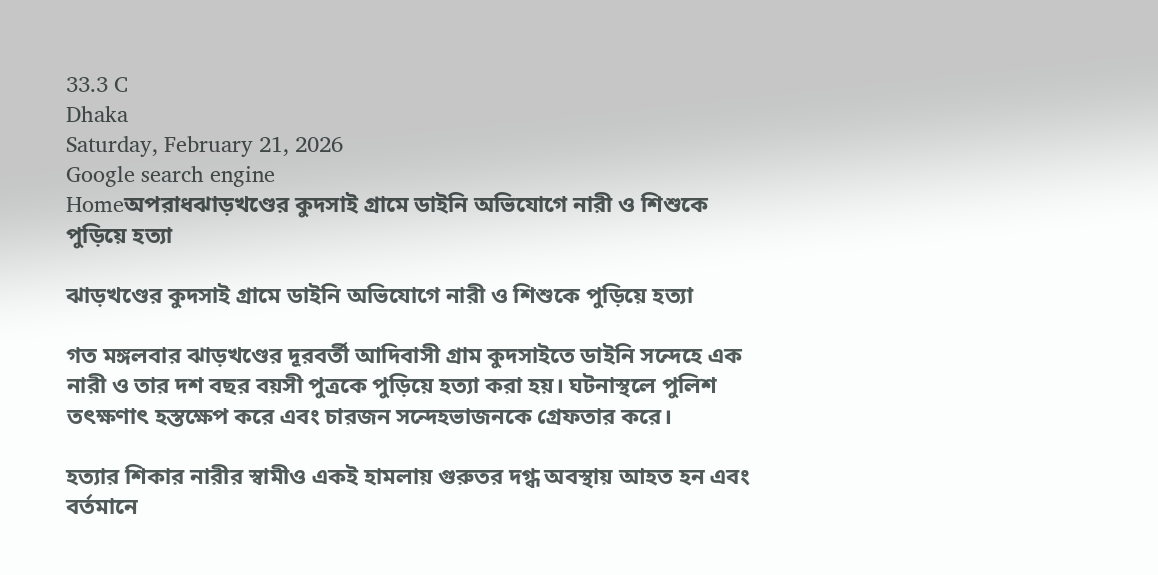33.3 C
Dhaka
Saturday, February 21, 2026
Google search engine
Homeঅপরাধঝাড়খণ্ডের কুদসাই গ্রামে ডাইনি অভিযোগে নারী ও শিশুকে পুড়িয়ে হত্যা

ঝাড়খণ্ডের কুদসাই গ্রামে ডাইনি অভিযোগে নারী ও শিশুকে পুড়িয়ে হত্যা

গত মঙ্গলবার ঝাড়খণ্ডের দূরবর্তী আদিবাসী গ্রাম কুদসাইতে ডাইনি সন্দেহে এক নারী ও তার দশ বছর বয়সী পুত্রকে পুড়িয়ে হত্যা করা হয়। ঘটনাস্থলে পুলিশ তৎক্ষণাৎ হস্তক্ষেপ করে এবং চারজন সন্দেহভাজনকে গ্রেফতার করে।

হত্যার শিকার নারীর স্বামীও একই হামলায় গুরুতর দগ্ধ অবস্থায় আহত হন এবং বর্তমানে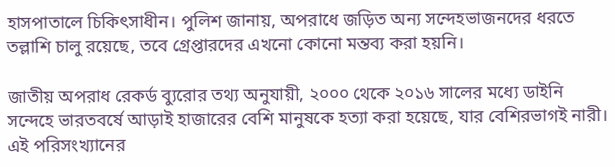হাসপাতালে চিকিৎসাধীন। পুলিশ জানায়, অপরাধে জড়িত অন্য সন্দেহভাজনদের ধরতে তল্লাশি চালু রয়েছে, তবে গ্রেপ্তারদের এখনো কোনো মন্তব্য করা হয়নি।

জাতীয় অপরাধ রেকর্ড ব্যুরোর তথ্য অনুযায়ী, ২০০০ থেকে ২০১৬ সালের মধ্যে ডাইনি সন্দেহে ভারতবর্ষে আড়াই হাজারের বেশি মানুষকে হত্যা করা হয়েছে, যার বেশিরভাগই নারী। এই পরিসংখ্যানের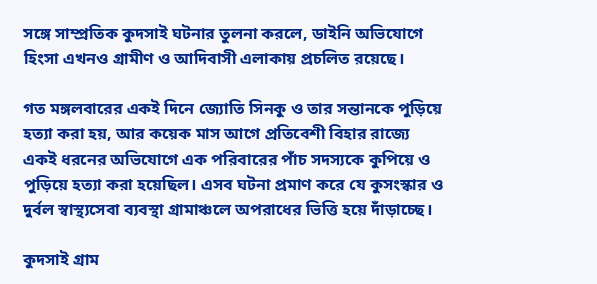সঙ্গে সাম্প্রতিক কুদসাই ঘটনার তুলনা করলে, ডাইনি অভিযোগে হিংসা এখনও গ্রামীণ ও আদিবাসী এলাকায় প্রচলিত রয়েছে।

গত মঙ্গলবারের একই দিনে জ্যোতি সিনকু ও তার সন্তানকে পুড়িয়ে হত্যা করা হয়, আর কয়েক মাস আগে প্রতিবেশী বিহার রাজ্যে একই ধরনের অভিযোগে এক পরিবারের পাঁচ সদস্যকে কুপিয়ে ও পুড়িয়ে হত্যা করা হয়েছিল। এসব ঘটনা প্রমাণ করে যে কুসংস্কার ও দুর্বল স্বাস্থ্যসেবা ব্যবস্থা গ্রামাঞ্চলে অপরাধের ভিত্তি হয়ে দাঁড়াচ্ছে।

কুদসাই গ্রাম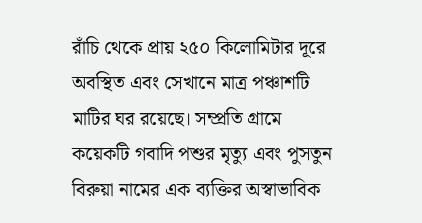রাঁচি থেকে প্রায় ২৫০ কিলোমিটার দূরে অবস্থিত এবং সেখানে মাত্র পঞ্চাশটি মাটির ঘর রয়েছে। সম্প্রতি গ্রামে কয়েকটি গবাদি পশুর মৃত্যু এবং পুসতুন বিরুয়া নামের এক ব্যক্তির অস্বাভাবিক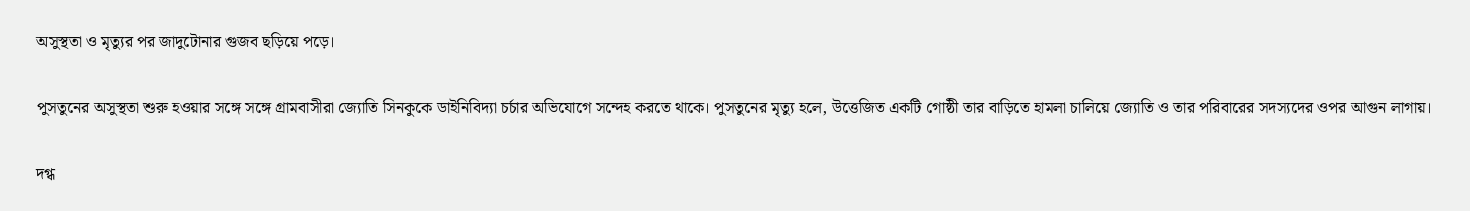অসুস্থতা ও মৃত্যুর পর জাদুটোনার গুজব ছড়িয়ে পড়ে।

পুসতুনের অসুস্থতা শুরু হওয়ার সঙ্গে সঙ্গে গ্রামবাসীরা জ্যোতি সিনকুকে ডাইনিবিদ্যা চর্চার অভিযোগে সন্দেহ করতে থাকে। পুসতুনের মৃত্যু হলে, উত্তেজিত একটি গোষ্ঠী তার বাড়িতে হামলা চালিয়ে জ্যোতি ও তার পরিবারের সদস্যদের ওপর আগুন লাগায়।

দগ্ধ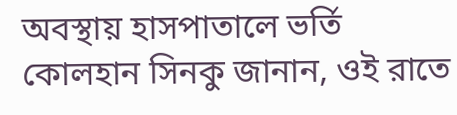অবস্থায় হাসপাতালে ভর্তি কোলহান সিনকু জানান, ওই রাতে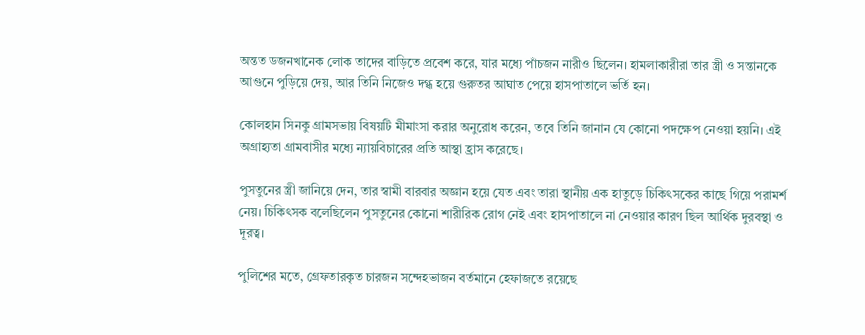অন্তত ডজনখানেক লোক তাদের বাড়িতে প্রবেশ করে, যার মধ্যে পাঁচজন নারীও ছিলেন। হামলাকারীরা তার স্ত্রী ও সন্তানকে আগুনে পুড়িয়ে দেয়, আর তিনি নিজেও দগ্ধ হয়ে গুরুতর আঘাত পেয়ে হাসপাতালে ভর্তি হন।

কোলহান সিনকু গ্রামসভায় বিষয়টি মীমাংসা করার অনুরোধ করেন, তবে তিনি জানান যে কোনো পদক্ষেপ নেওয়া হয়নি। এই অগ্রাহ্যতা গ্রামবাসীর মধ্যে ন্যায়বিচারের প্রতি আস্থা হ্রাস করেছে।

পুসতুনের স্ত্রী জানিয়ে দেন, তার স্বামী বারবার অজ্ঞান হয়ে যেত এবং তারা স্থানীয় এক হাতুড়ে চিকিৎসকের কাছে গিয়ে পরামর্শ নেয়। চিকিৎসক বলেছিলেন পুসতুনের কোনো শারীরিক রোগ নেই এবং হাসপাতালে না নেওয়ার কারণ ছিল আর্থিক দুরবস্থা ও দূরত্ব।

পুলিশের মতে, গ্রেফতারকৃত চারজন সন্দেহভাজন বর্তমানে হেফাজতে রয়েছে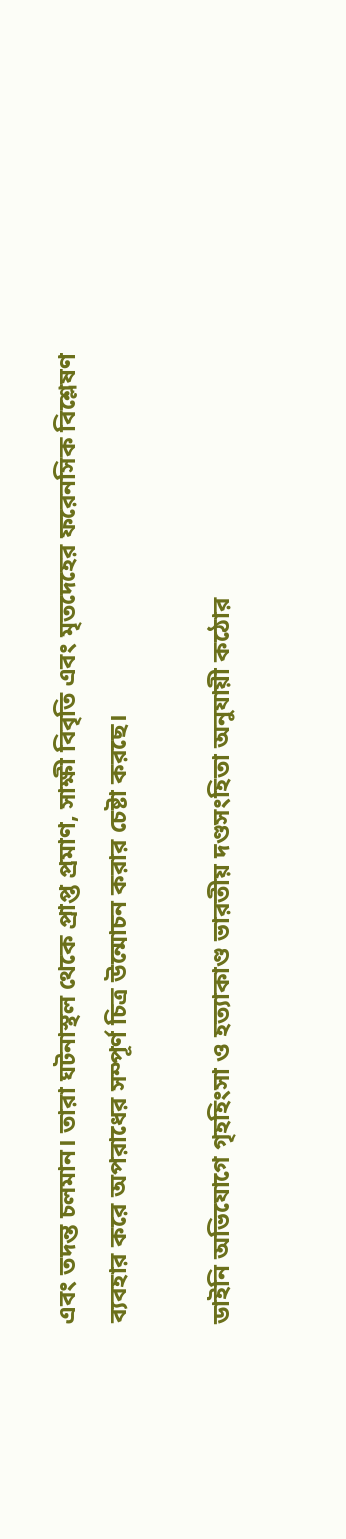এবং তদন্ত চলমান। তারা ঘটনাস্থল থেকে প্রাপ্ত প্রমাণ, সাক্ষী বিবৃতি এবং মৃতদেহের ফরেনসিক বিশ্লেষণ ব্যবহার করে অপরাধের সম্পূর্ণ চিত্র উন্মোচন করার চেষ্টা করছে।

ডাইনি অভিযোগে গৃহহিংসা ও হত্যাকাণ্ড ভারতীয় দণ্ডসংহিতা অনুযায়ী কঠোর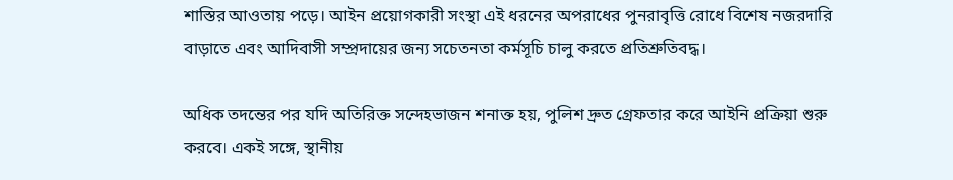শাস্তির আওতায় পড়ে। আইন প্রয়োগকারী সংস্থা এই ধরনের অপরাধের পুনরাবৃত্তি রোধে বিশেষ নজরদারি বাড়াতে এবং আদিবাসী সম্প্রদায়ের জন্য সচেতনতা কর্মসূচি চালু করতে প্রতিশ্রুতিবদ্ধ।

অধিক তদন্তের পর যদি অতিরিক্ত সন্দেহভাজন শনাক্ত হয়, পুলিশ দ্রুত গ্রেফতার করে আইনি প্রক্রিয়া শুরু করবে। একই সঙ্গে, স্থানীয়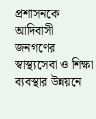প্রশাসনকে আদিবাসী জনগণের স্বাস্থ্যসেবা ও শিক্ষা ব্যবস্থার উন্নয়নে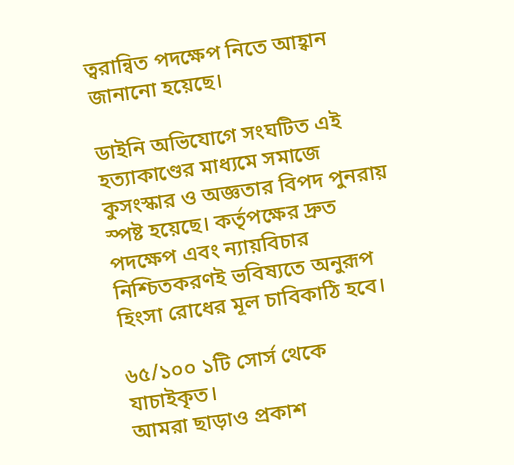ত্বরান্বিত পদক্ষেপ নিতে আহ্বান জানানো হয়েছে।

ডাইনি অভিযোগে সংঘটিত এই হত্যাকাণ্ডের মাধ্যমে সমাজে কুসংস্কার ও অজ্ঞতার বিপদ পুনরায় স্পষ্ট হয়েছে। কর্তৃপক্ষের দ্রুত পদক্ষেপ এবং ন্যায়বিচার নিশ্চিতকরণই ভবিষ্যতে অনুরূপ হিংসা রোধের মূল চাবিকাঠি হবে।

৬৫/১০০ ১টি সোর্স থেকে যাচাইকৃত।
আমরা ছাড়াও প্রকাশ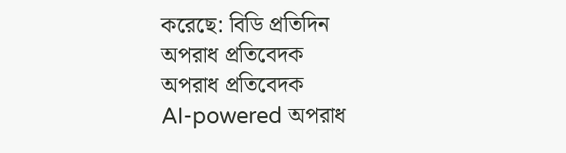করেছে: বিডি প্রতিদিন
অপরাধ প্রতিবেদক
অপরাধ প্রতিবেদক
AI-powered অপরাধ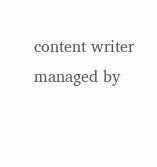content writer managed by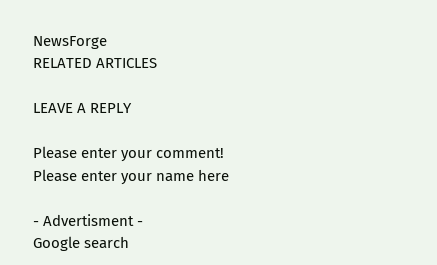NewsForge
RELATED ARTICLES

LEAVE A REPLY

Please enter your comment!
Please enter your name here

- Advertisment -
Google search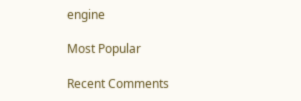engine

Most Popular

Recent Comments